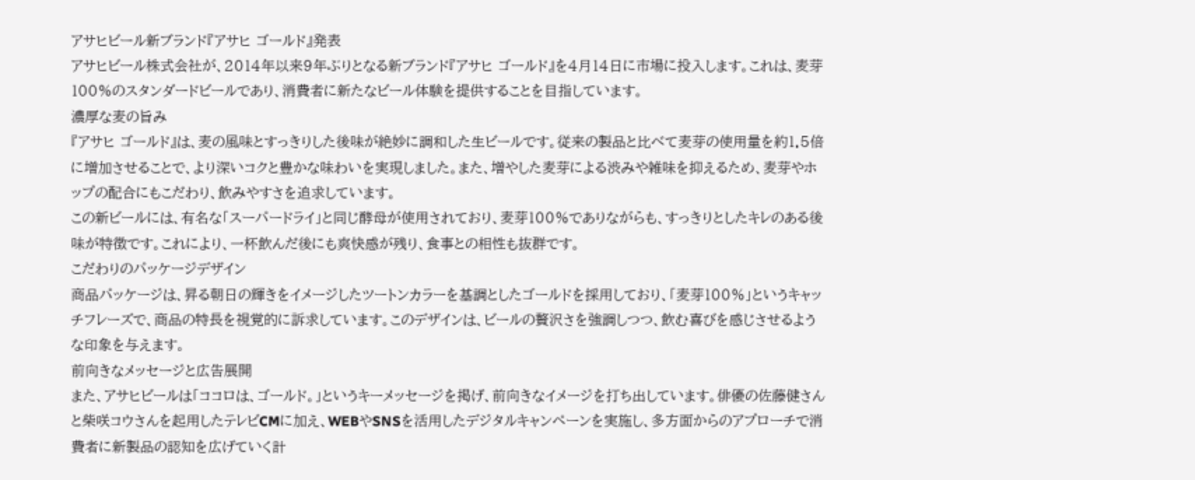アサヒビール新ブランド『アサヒ ゴールド』発表
アサヒビール株式会社が、2014年以来9年ぶりとなる新ブランド『アサヒ ゴールド』を4月14日に市場に投入します。これは、麦芽100%のスタンダードビールであり、消費者に新たなビール体験を提供することを目指しています。
濃厚な麦の旨み
『アサヒ ゴールド』は、麦の風味とすっきりした後味が絶妙に調和した生ビールです。従来の製品と比べて麦芽の使用量を約1.5倍に増加させることで、より深いコクと豊かな味わいを実現しました。また、増やした麦芽による渋みや雑味を抑えるため、麦芽やホップの配合にもこだわり、飲みやすさを追求しています。
この新ビールには、有名な「スーパードライ」と同じ酵母が使用されており、麦芽100%でありながらも、すっきりとしたキレのある後味が特徴です。これにより、一杯飲んだ後にも爽快感が残り、食事との相性も抜群です。
こだわりのパッケージデザイン
商品パッケージは、昇る朝日の輝きをイメージしたツートンカラーを基調としたゴールドを採用しており、「麦芽100%」というキャッチフレーズで、商品の特長を視覚的に訴求しています。このデザインは、ビールの贅沢さを強調しつつ、飲む喜びを感じさせるような印象を与えます。
前向きなメッセージと広告展開
また、アサヒビールは「ココロは、ゴールド。」というキーメッセージを掲げ、前向きなイメージを打ち出しています。俳優の佐藤健さんと柴咲コウさんを起用したテレビCMに加え、WEBやSNSを活用したデジタルキャンペーンを実施し、多方面からのアプローチで消費者に新製品の認知を広げていく計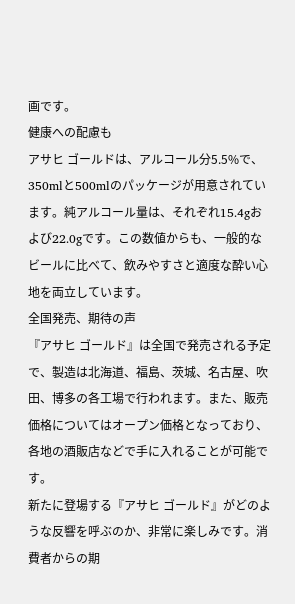画です。
健康への配慮も
アサヒ ゴールドは、アルコール分5.5%で、350mlと500mlのパッケージが用意されています。純アルコール量は、それぞれ15.4gおよび22.0gです。この数値からも、一般的なビールに比べて、飲みやすさと適度な酔い心地を両立しています。
全国発売、期待の声
『アサヒ ゴールド』は全国で発売される予定で、製造は北海道、福島、茨城、名古屋、吹田、博多の各工場で行われます。また、販売価格についてはオープン価格となっており、各地の酒販店などで手に入れることが可能です。
新たに登場する『アサヒ ゴールド』がどのような反響を呼ぶのか、非常に楽しみです。消費者からの期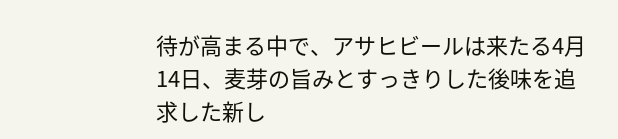待が高まる中で、アサヒビールは来たる4月14日、麦芽の旨みとすっきりした後味を追求した新し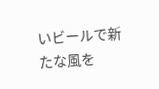いビールで新たな風を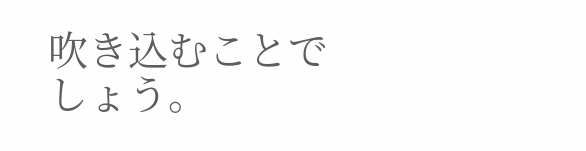吹き込むことでしょう。